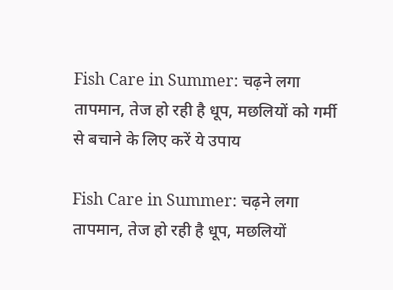Fish Care in Summer: चढ़ने लगा तापमान, तेज हो रही है धूप, मछलियों को गर्मी से बचाने के लिए करें ये उपाय

Fish Care in Summer: चढ़ने लगा तापमान, तेज हो रही है धूप, मछलियों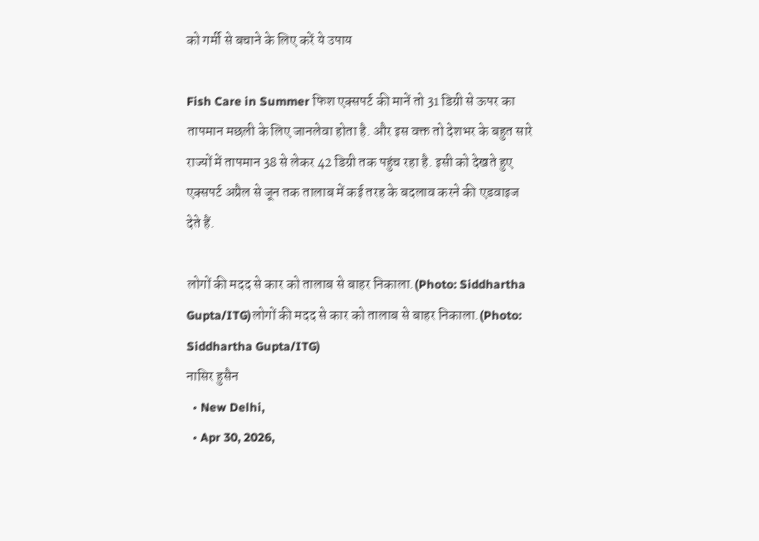को गर्मी से बचाने के लिए करें ये उपाय

Fish Care in Summer फिश एक्सपर्ट की मानें तो 31 डिग्री से ऊपर का तापमान मछली के लिए जानलेवा होता है. और इस वक्त तो देशभर के बहुत सारे राज्यों में तापमान 38 से लेकर 42 डिग्री तक पहुंच रहा है. इसी को देखते हुए एक्सपर्ट अप्रैल से जून तक तालाब में कई तरह के बदलाव करने की एडवाइज देते हैं.

लोगों की मदद से कार को तालाब से बाहर निकाला.(Photo: Siddhartha Gupta/ITG)लोगों की मदद से कार को तालाब से बाहर निकाला.(Photo: Siddhartha Gupta/ITG)
नासि‍र हुसैन
  • New Delhi,
  • Apr 30, 2026,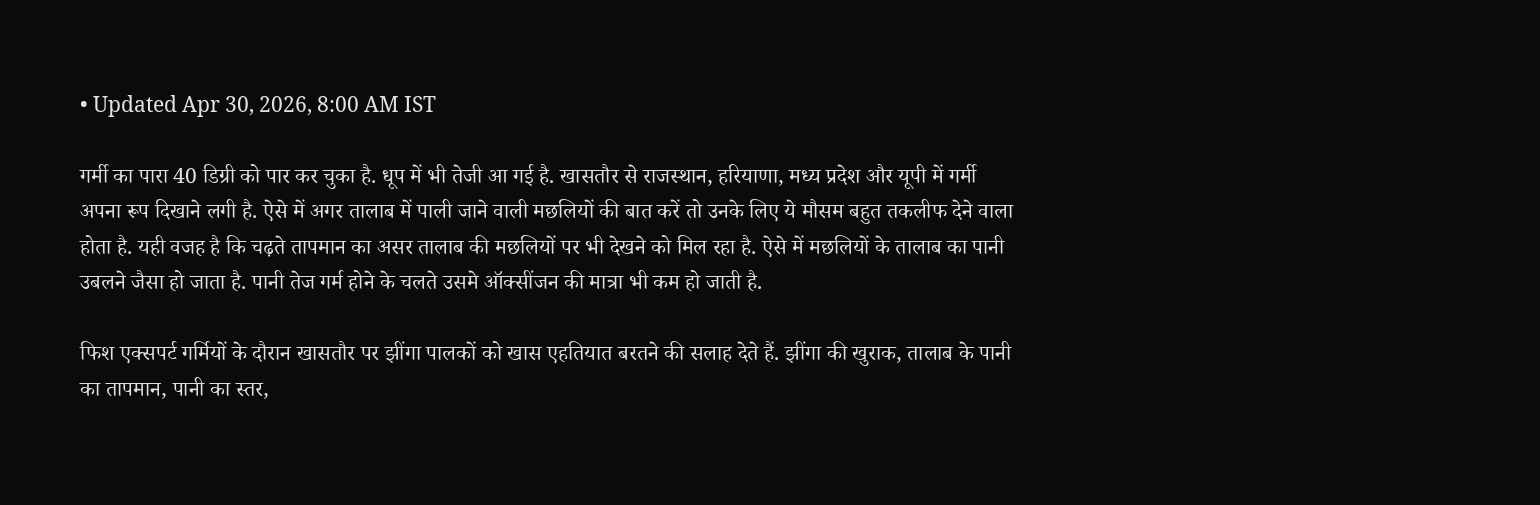• Updated Apr 30, 2026, 8:00 AM IST

गर्मी का पारा 40 डिग्री को पार कर चुका है. धूप में भी तेजी आ गई है. खासतौर से राजस्थान, हरियाणा, मध्य प्रदेश और यूपी में गर्मी अपना रूप दिखाने लगी है. ऐसे में अगर तालाब में पाली जाने वाली मछलियों की बात करें तो उनके लिए ये मौसम बहुत तकलीफ देने वाला होता है. यही वजह है कि चढ़ते तापमान का असर तालाब की मछलियों पर भी देखने को मिल रहा है. ऐसे में मछलियों के तालाब का पानी उबलने जैसा हो जाता है. पानी तेज गर्म होने के चलते उसमे ऑक्सींजन की मात्रा भी कम हो जाती है.

फिश एक्सपर्ट गर्मियों के दौरान खासतौर पर झींगा पालकों को खास एहतियात बरतने की सलाह देते हैं. झींगा की खुराक, तालाब के पानी का तापमान, पानी का स्तर,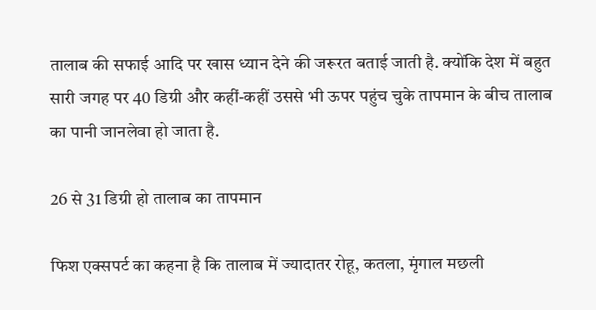तालाब की सफाई आदि पर खास ध्यान देने की जरूरत बताई जाती है. क्योंकि देश में बहुत सारी जगह पर 40 डिग्री और कहीं-कहीं उससे भी ऊपर पहुंच चुके तापमान के बीच तालाब का पानी जानलेवा हो जाता है.

26 से 31 डिग्री हो तालाब का तापमान

फिश एक्सपर्ट का कहना है कि तालाब में ज्यादातर रोहू, कतला, मृंगाल मछली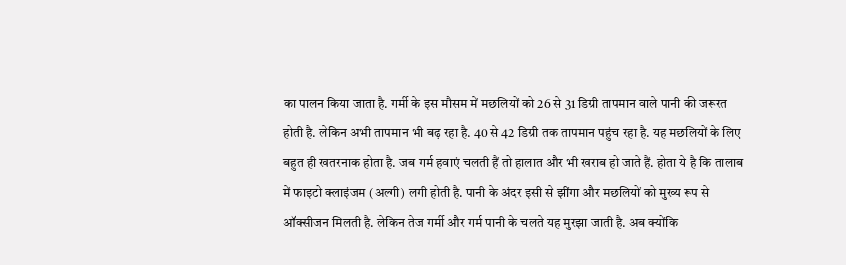का पालन किया जाता है. गर्मी के इस मौसम में मछलियों को 26 से 31 डिग्री तापमान वाले पानी की जरूरत होती है. लेकिन अभी तापमान भी बढ़ रहा है. 40 से 42 डिग्री तक तापमान पहुंच रहा है. यह मछलियों के लिए बहुत ही खतरनाक होता है. जब गर्म हवाएं चलती हैं तो हालात और भी खराब हो जाते हैं. होता ये है कि तालाब में फाइटो क्लाइंजम (अल्गी) लगी होती है. पानी के अंदर इसी से झींगा और मछलियों को मुख्य रूप से ऑक्सीजन मिलती है. लेकिन तेज गर्मी और गर्म पानी के चलते यह मुरझा जाती है. अब क्योंकि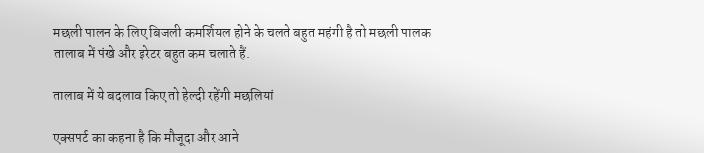मछली पालन के लिए बिजली कमर्शियल होने के चलते बहुत महंगी है तो मछली पालक तालाब में पंखे और इरेटर बहुत कम चलाते हैं.

तालाब में ये बदलाव किए तो हेल्दी रहेंगी मछलियां

एक्सपर्ट का कहना है कि मौजूदा और आने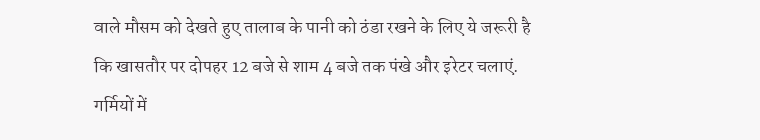वाले मौसम को देखते हुए तालाब के पानी को ठंडा रखने के लिए ये जरूरी है कि खासतौर पर दोपहर 12 बजे से शाम 4 बजे तक पंखे और इरेटर चलाएं. गर्मियों में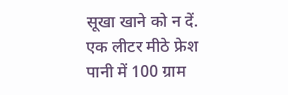सूखा खाने को न दें. एक लीटर मीठे फ्रेश पानी में 100 ग्राम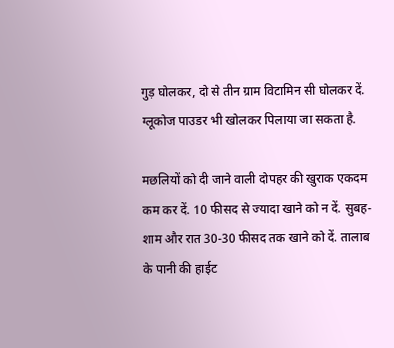गुड़ घोलकर, दो से तीन ग्राम विटामिन सी घोलकर दें. ग्लूकोज पाउडर भी खोलकर पिलाया जा सकता है.

मछलियों को दी जाने वाली दोपहर की खुराक एकदम कम कर दें. 10 फीसद से ज्यादा खाने को न दें. सुबह-शाम और रात 30-30 फीसद तक खाने को दें. तालाब के पानी की हाईट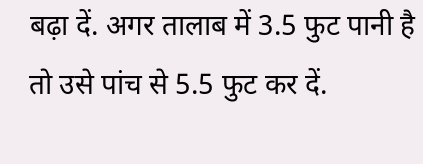बढ़ा दें. अगर तालाब में 3.5 फुट पानी है तो उसे पांच से 5.5 फुट कर दें.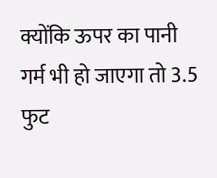क्योंकि ऊपर का पानी गर्म भी हो जाएगा तो 3.5 फुट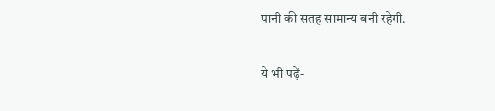पानी की सतह सामान्य बनी रहेगी.

ये भी पढ़ें-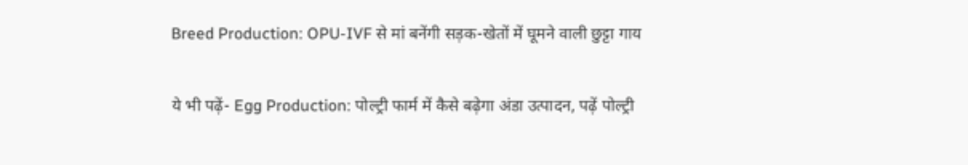Breed Production: OPU-IVF से मां बनेंगी सड़क-खेतों में घूमने वाली छुट्टा गाय

ये भी पढ़ें- Egg Production: पोल्ट्री फार्म में कैसे बढ़ेगा अंडा उत्पादन, पढ़ें पोल्ट्री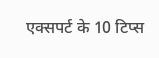एक्सपर्ट के 10 टिप्स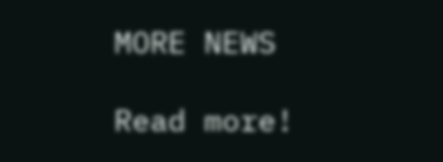MORE NEWS

Read more!